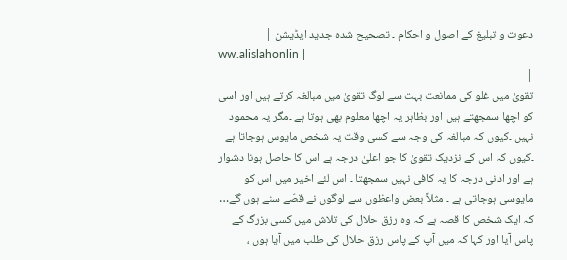دعوت و تبلیغ کے اصول و احکام ۔ تصحیح شدہ جدید ایڈیشن |
ww.alislahonlin |
|
تقویٰ میں غلو کی ممانعت بہت سے لوگ تقویٰ میں مبالغہ کرتے ہیں اور اسی کو اچھا سمجھتے ہیں اور بظاہر یہ اچھا معلوم بھی ہوتا ہے ۔مگر یہ محمود نہیں ۔کیوں کہ مبالغہ کی وجہ سے کسی وقت یہ شخص مایوس ہوجاتا ہے ۔کیوں کہ اس کے نزدیک تقویٰ کا جو اعلیٰ درجہ ہے اس کا حاصل ہونا دشوار ہے اور ادنی درجہ کا یہ کافی نہیں سمجھتا ۔ اس لئے اخیر میں اس کو مایوسی ہوجاتی ہے ۔ مثلاً بعض واعظوں سے لوگوں نے قصّے سنے ہوں گے… کہ ایک شخص کا قصہ ہے کہ وہ رزق حلال کی تلاش میں کسی بزرگ کے پاس آیا اور کہا کہ میں آپ کے پاس رزق حلال کی طلب میں آیا ہوں ،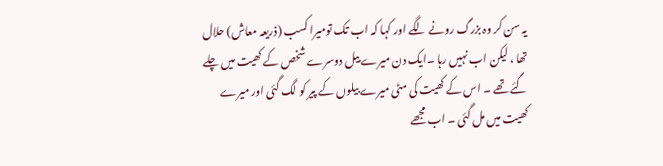یہ سن کر وہ بزرگ رونے لگے اور کہا کہ اب تک تومیرا کسب (ذریعہ معاش) حلال تھا ، لیکن اب نہیں رہا ۔ایک دن میرے بیل دوسرے شخص کے کھیت میں چلے گئے تھے ۔ اس کے کھیت کی مٹی میرے بیلوں کے پیر کو لگ گئی اور میرے کھیت میں مل گئی ۔ اب مجھے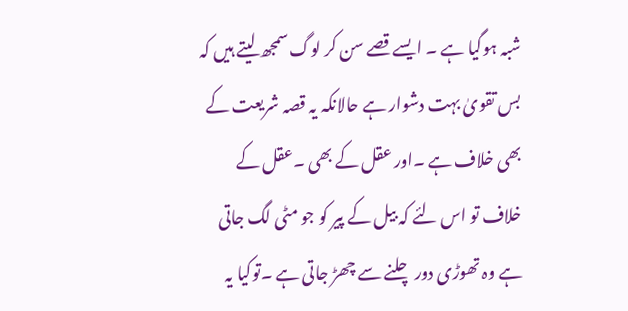شبہ ہوگیا ہے ۔ ایسے قصے سن کر لوگ سمجھ لیتے ہیں کہ بس تقویٰ بہت دشوار ہے حالانکہ یہ قصہ شریعت کے بھی خلاف ہے ۔اور عقل کے بھی ۔عقل کے خلاف تو اس لئے کہ بیل کے پیر کو جو مٹی لگ جاتی ہے وہ تھوڑی دور چلنے سے چھڑ جاتی ہے ۔توکیا یہ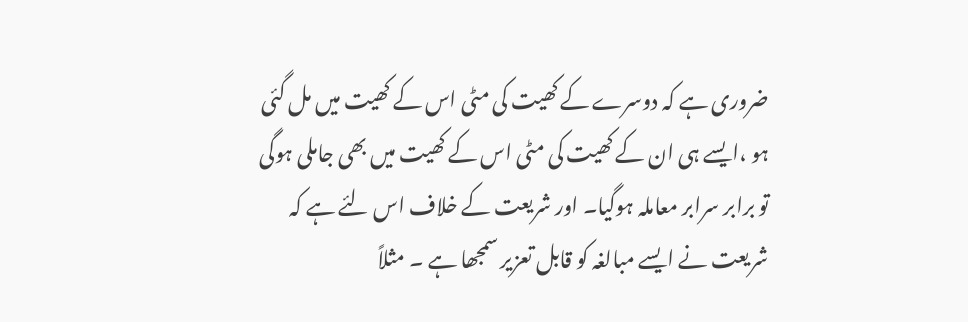ضروری ہے کہ دوسرے کے کھیت کی مٹی اس کے کھیت میں مل گئی ہو ،ایسے ہی ان کے کھیت کی مٹی اس کے کھیت میں بھی جاملی ہوگی تو برابر سرابر معاملہ ہوگیا۔ اور شریعت کے خلاف اس لئے ہے کہ شریعت نے ایسے مبالغہ کو قابل تعزیر سمجھا ہے ۔ مثلاً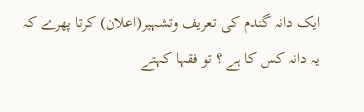ایک دانہ گندم کی تعریف وتشہیر(اعلان) کرتا پھرے کہ یہ دانہ کس کا ہے ؟ تو فقہا کہتے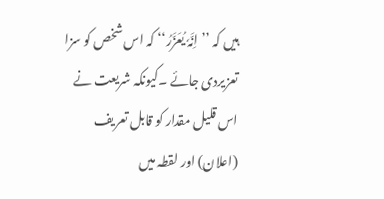ہیں کہ ’’اِنَّہٗ یُعَزَّرُ‘‘ کہ اس شخص کو سزا تعزیردی جائے ۔کیونکہ شریعت نے اس قلیل مقدار کو قابل تعریف (اعلان) اور لقطہ میں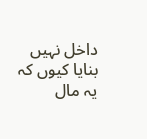داخل نہیں بنایا کیوں کہ یہ مال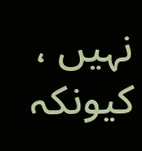نہیں ، کیونکہ